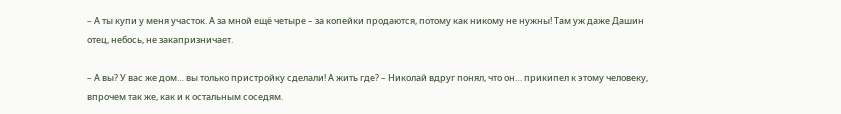– А ты купи у меня участок. А за мной ещё четыре – за копейки продаются, потому как никому не нужны! Там уж даже Дашин отец, небось, не закапризничает.

– А вы? У вас же дом… вы только пристройку сделали! А жить где? – Николай вдруг понял, что он… прикипел к этому человеку, впрочем так же, как и к остальным соседям.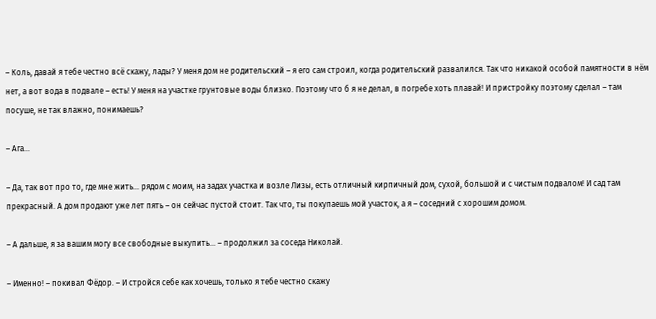– Коль, давай я тебе честно всё скажу, лады? У меня дом не родительский – я его сам строил, когда родительский развалился. Так что никакой особой памятности в нём нет, а вот вода в подвале – есть! У меня на участке грунтовые воды близко. Поэтому что б я не делал, в погребе хоть плавай! И пристройку поэтому сделал – там посуше, не так влажно, понимаешь?

– Ага…

– Да, так вот про то, где мне жить… рядом с моим, на задах участка и возле Лизы, есть отличный кирпичный дом, сухой, большой и с чистым подвалом! И сад там прекрасный. А дом продают уже лет пять – он сейчас пустой стоит. Так что, ты покупаешь мой участок, а я – соседний с хорошим домом.

– А дальше, я за вашим могу все свободные выкупить… – продолжил за соседа Николай.

– Именно! – покивал Фёдор. – И стройся себе как хочешь, только я тебе честно скажу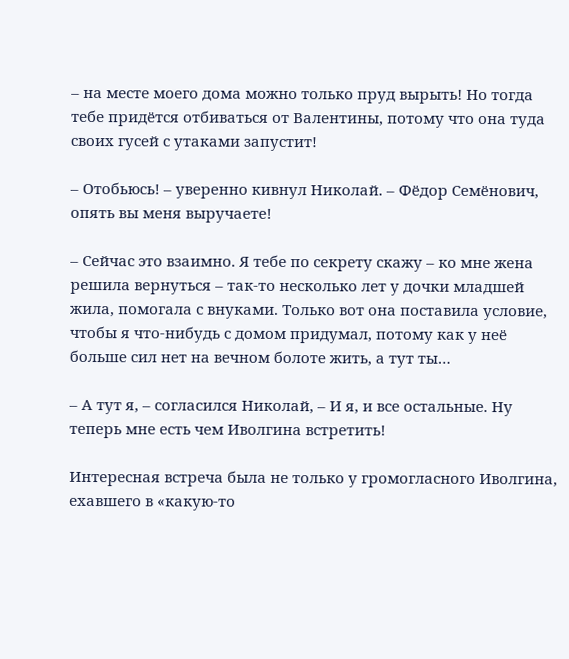– на месте моего дома можно только пруд вырыть! Но тогда тебе придётся отбиваться от Валентины, потому что она туда своих гусей с утаками запустит!

– Отобьюсь! – уверенно кивнул Николай. – Фёдор Семёнович, опять вы меня выручаете!

– Сейчас это взаимно. Я тебе по секрету скажу – ко мне жена решила вернуться – так-то несколько лет у дочки младшей жила, помогала с внуками. Только вот она поставила условие, чтобы я что-нибудь с домом придумал, потому как у неё больше сил нет на вечном болоте жить, а тут ты…

– А тут я, – согласился Николай, – И я, и все остальные. Ну теперь мне есть чем Иволгина встретить!

Интересная встреча была не только у громогласного Иволгина, ехавшего в «какую-то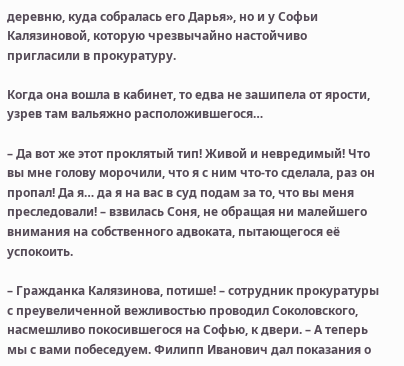деревню, куда собралась его Дарья», но и у Софьи Калязиновой, которую чрезвычайно настойчиво пригласили в прокуратуру.

Когда она вошла в кабинет, то едва не зашипела от ярости, узрев там вальяжно расположившегося…

– Да вот же этот проклятый тип! Живой и невредимый! Что вы мне голову морочили, что я с ним что-то сделала, раз он пропал! Да я… да я на вас в суд подам за то, что вы меня преследовали! – взвилась Соня, не обращая ни малейшего внимания на собственного адвоката, пытающегося её успокоить.

– Гражданка Калязинова, потише! – сотрудник прокуратуры с преувеличенной вежливостью проводил Соколовского, насмешливо покосившегося на Софью, к двери. – А теперь мы с вами побеседуем. Филипп Иванович дал показания о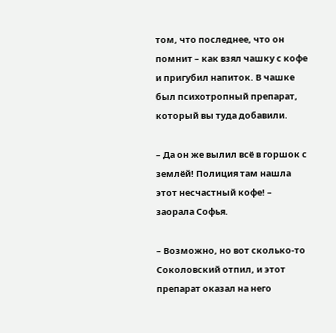том, что последнее, что он помнит – как взял чашку с кофе и пригубил напиток. В чашке был психотропный препарат, который вы туда добавили.

– Да он же вылил всё в горшок с землёй! Полиция там нашла этот несчастный кофе! – заорала Софья.

– Возможно, но вот сколько-то Соколовский отпил, и этот препарат оказал на него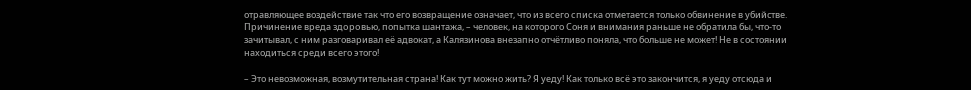отравляющее воздействие так что его возвращение означает, что из всего списка отметается только обвинeниe в yбийcтвe. Причинение вреда здoрoвью, попытка шaнтaжa, – человек, на которого Соня и внимания раньше не обратила бы, что-то зачитывал, с ним разговаривал её адвокат, а Калязинова внезапно отчётливо поняла, что больше не может! Не в состоянии находиться среди всего этого!

– Это невозможная, возмутительная страна! Как тут можно жить? Я уеду! Как только всё это закончится, я уеду отсюда и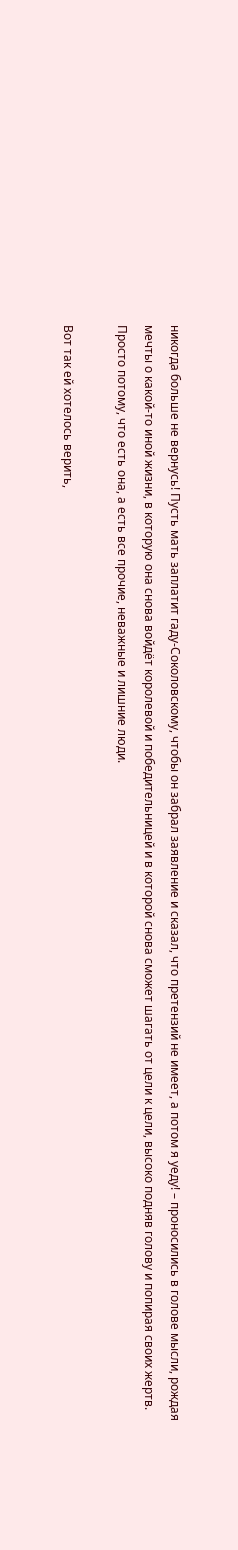никогда больше не вернусь! Пусть мать заплатит гаду-Соколовскому, чтобы он забрал заявление и сказал, что претензий не имеет, а потом я уеду! – проносились в голове мысли, рождая мечты о какой-то иной жизни, в которую она снова войдёт королевой и победительницей и в которой снова сможет шагать от цели к цели, высоко подняв голову и попирая своих жертв. Просто потому, что есть она, а есть все прочие, неважные и лишние люди.

Вот так ей хотелось верить,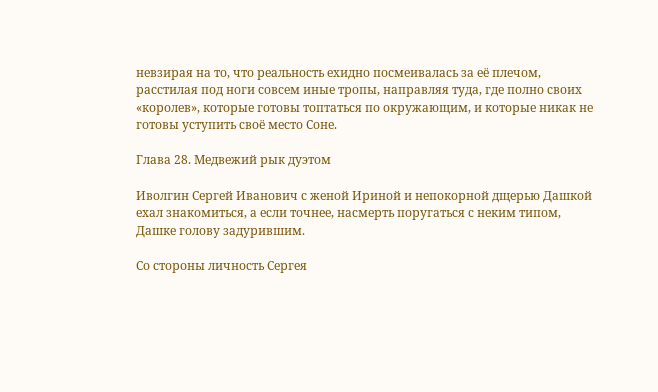невзирая на то, что реальность ехидно посмеивалась за её плечом, расстилая под ноги совсем иные тропы, направляя туда, где полно своих «королев», которые готовы топтаться по окружающим, и которые никак не готовы уступить своё место Соне.

Глава 28. Медвежий рык дуэтом

Иволгин Сергей Иванович с женой Ириной и непокорной дщерью Дашкой ехал знакомиться, а если точнее, насмерть поругаться с неким типом, Дашке голову задурившим.

Со стороны личность Сергея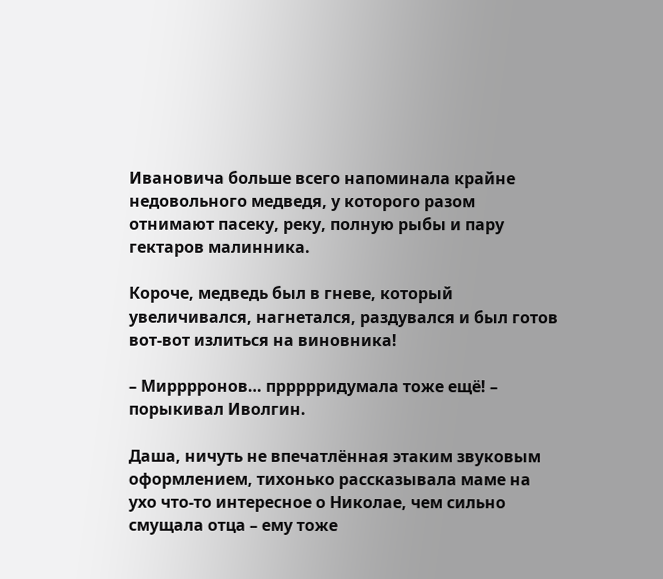Ивановича больше всего напоминала крайне недовольного медведя, у которого разом отнимают пасеку, реку, полную рыбы и пару гектаров малинника.

Короче, медведь был в гневе, который увеличивался, нагнетался, раздувался и был готов вот-вот излиться на виновника!

– Мирррронов… пррррридумала тоже ещё! – порыкивал Иволгин.

Даша, ничуть не впечатлённая этаким звуковым оформлением, тихонько рассказывала маме на ухо что-то интересное о Николае, чем сильно смущала отца – ему тоже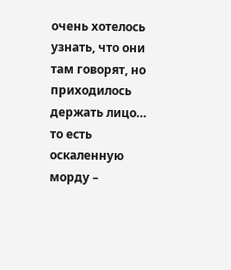очень хотелось узнать, что они там говорят, но приходилось держать лицо… то есть оскаленную морду –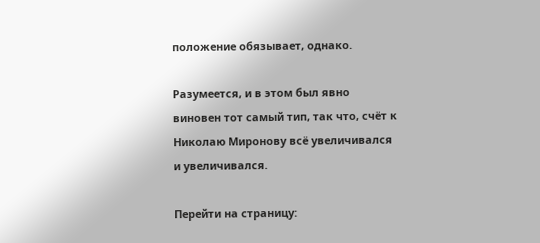положение обязывает, однако.

Разумеется, и в этом был явно виновен тот самый тип, так что, счёт к Николаю Миронову всё увеличивался и увеличивался.

Перейти на страницу: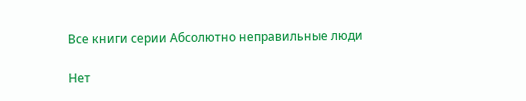Все книги серии Абсолютно неправильные люди

Нет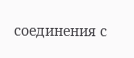соединения с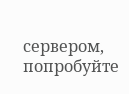сервером, попробуйте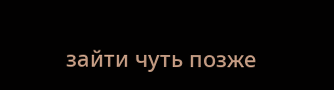зайти чуть позже